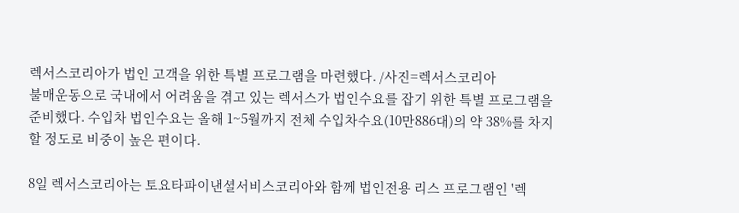렉서스코리아가 법인 고객을 위한 특별 프로그램을 마련했다. /사진=렉서스코리아
불매운동으로 국내에서 어려움을 겪고 있는 렉서스가 법인수요를 잡기 위한 특별 프로그램을 준비했다. 수입차 법인수요는 올해 1~5월까지 전체 수입차수요(10만886대)의 약 38%를 차지할 정도로 비중이 높은 편이다.

8일 렉서스코리아는 토요타파이낸셜서비스코리아와 함께 법인전용 리스 프로그램인 '렉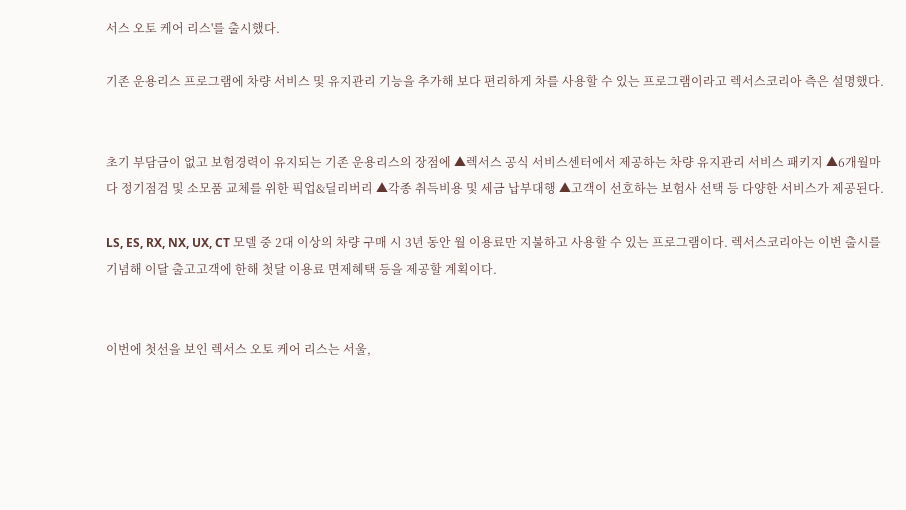서스 오토 케어 리스'를 출시했다.

기존 운용리스 프로그램에 차량 서비스 및 유지관리 기능을 추가해 보다 편리하게 차를 사용할 수 있는 프로그램이라고 렉서스코리아 측은 설명했다.


초기 부담금이 없고 보험경력이 유지되는 기존 운용리스의 장점에 ▲렉서스 공식 서비스센터에서 제공하는 차량 유지관리 서비스 패키지 ▲6개월마다 정기점검 및 소모품 교체를 위한 픽업&딜리버리 ▲각종 취득비용 및 세금 납부대행 ▲고객이 선호하는 보험사 선택 등 다양한 서비스가 제공된다.

LS, ES, RX, NX, UX, CT 모델 중 2대 이상의 차량 구매 시 3년 동안 월 이용료만 지불하고 사용할 수 있는 프로그램이다. 렉서스코리아는 이번 출시를 기념해 이달 출고고객에 한해 첫달 이용료 면제혜택 등을 제공할 계획이다.


이번에 첫선을 보인 렉서스 오토 케어 리스는 서울,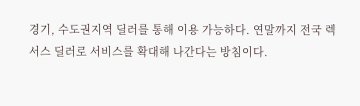경기, 수도권지역 딜러를 통해 이용 가능하다. 연말까지 전국 렉서스 딜러로 서비스를 확대해 나간다는 방침이다.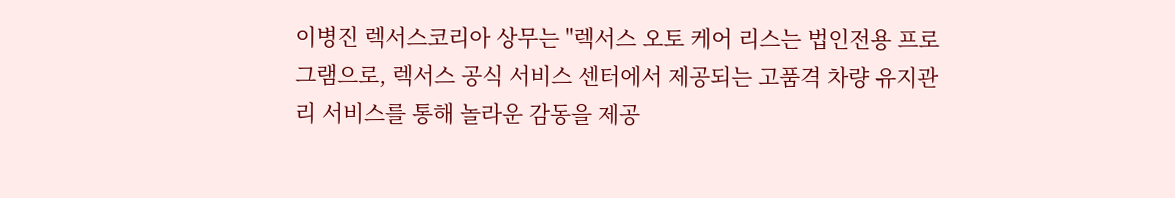이병진 렉서스코리아 상무는 "렉서스 오토 케어 리스는 법인전용 프로그램으로, 렉서스 공식 서비스 센터에서 제공되는 고품격 차량 유지관리 서비스를 통해 놀라운 감동을 제공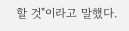할 것"이라고 말했다.